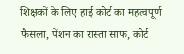शिक्षकों के लिए हाई कोर्ट का महत्वपूर्ण फैसला, पेंशन का रास्ता साफ, कोर्ट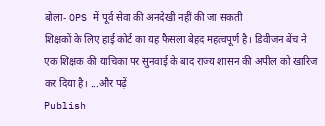बोला- OPS में पूर्व सेवा की अनदेखी नहीं की जा सकती
शिक्षकों के लिए हाई कोर्ट का यह फैसला बेहद महत्वपूर्ण है। डिवीजन बेंच ने एक शिक्षक की याचिका पर सुनवाई के बाद राज्य शासन की अपील को खारिज कर दिया है। ...और पढ़ें
Publish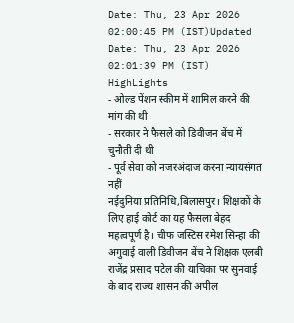Date: Thu, 23 Apr 2026 02:00:45 PM (IST)Updated Date: Thu, 23 Apr 2026 02:01:39 PM (IST)
HighLights
- ओल्ड पेंशन स्कीम में शामिल करने की मांग की थी
- सरकार ने फैसले को डिवीजन बेंच में चुनौती दी थी
- पूर्व सेवा को नजरअंदाज करना न्यायसंगत नहीं
नईदुनिया प्रतिनिधि,बिलासपुर। शिक्षकों के लिए हाई कोर्ट का यह फैसला बेहद महत्वपूर्ण है। चीफ जस्टिस रमेश सिन्हा की अगुवाई वाली डिवीजन बेंच ने शिक्षक एलबी राजेंद्र प्रसाद पटेल की याचिका पर सुनवाई के बाद राज्य शासन की अपील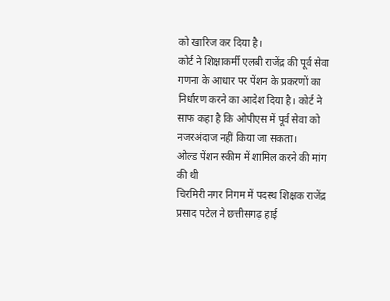को खारिज कर दिया है।
कोर्ट ने शिक्षाकर्मी एलबी राजेंद्र की पूर्व सेवा गणना के आधार पर पेंशन के प्रकरणों का निर्धारण करने का आदेश दिया है। कोर्ट ने साफ कहा है कि ओपीएस में पूर्व सेवा को नजरअंदाज नहीं किया जा सकता।
ओल्ड पेंशन स्कीम में शामिल करने की मांग की थी
चिरमिरी नगर निगम में पदस्थ शिक्षक राजेंद्र प्रसाद पटेल ने छत्तीसगढ़ हाई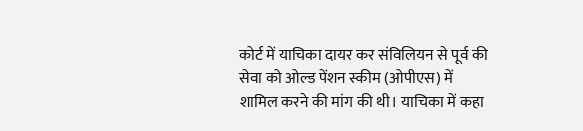कोर्ट में याचिका दायर कर संविलियन से पूर्व की सेवा को ओल्ड पेंशन स्कीम (ओपीएस) में शामिल करने की मांग की थी। याचिका में कहा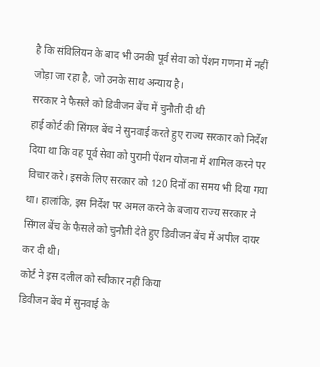है कि संविलियन के बाद भी उनकी पूर्व सेवा को पेंशन गणना में नहीं जोड़ा जा रहा है, जो उनके साथ अन्याय है।
सरकार ने फैसले को डिवीजन बेंच में चुनौती दी थी
हाई कोर्ट की सिंगल बेंच ने सुनवाई करते हुए राज्य सरकार को निर्देश दिया था कि वह पूर्व सेवा को पुरानी पेंशन योजना में शामिल करने पर विचार करे। इसके लिए सरकार को 120 दिनों का समय भी दिया गया था। हालांकि, इस निर्देश पर अमल करने के बजाय राज्य सरकार ने सिंगल बेंच के फैसले को चुनौती देते हुए डिवीजन बेंच में अपील दायर कर दी थी।
कोर्ट ने इस दलील को स्वीकार नहीं किया
डिवीजन बेंच में सुनवाई के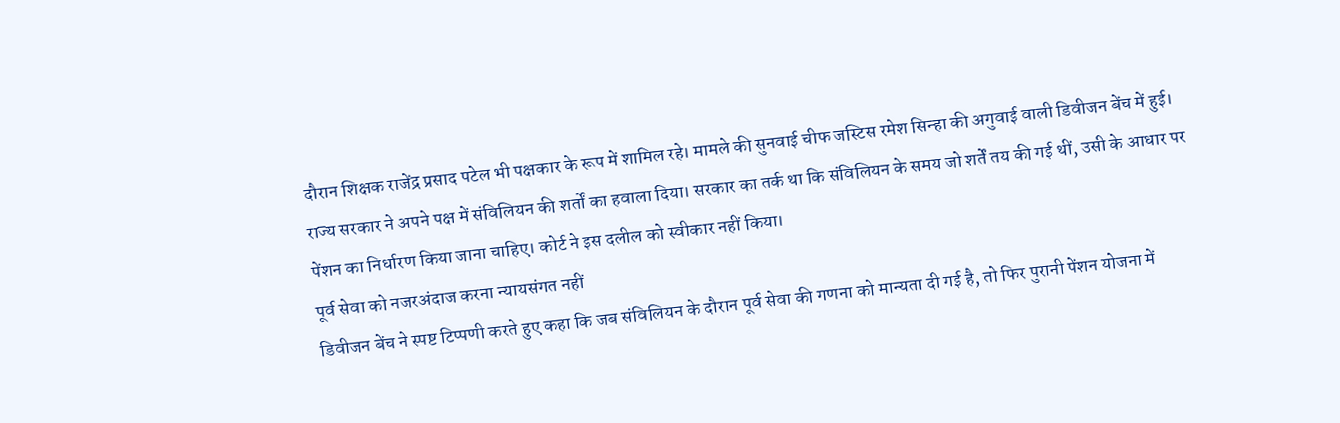दौरान शिक्षक राजेंद्र प्रसाद पटेल भी पक्षकार के रूप में शामिल रहे। मामले की सुनवाई चीफ जस्टिस रमेश सिन्हा की अगुवाई वाली डिवीजन बेंच में हुई। राज्य सरकार ने अपने पक्ष में संविलियन की शर्तों का हवाला दिया। सरकार का तर्क था कि संविलियन के समय जो शर्तें तय की गई थीं, उसी के आधार पर पेंशन का निर्धारण किया जाना चाहिए। कोर्ट ने इस दलील को स्वीकार नहीं किया।
पूर्व सेवा को नजरअंदाज करना न्यायसंगत नहीं
डिवीजन बेंच ने स्पष्ट टिप्पणी करते हुए कहा कि जब संविलियन के दौरान पूर्व सेवा की गणना को मान्यता दी गई है, तो फिर पुरानी पेंशन योजना में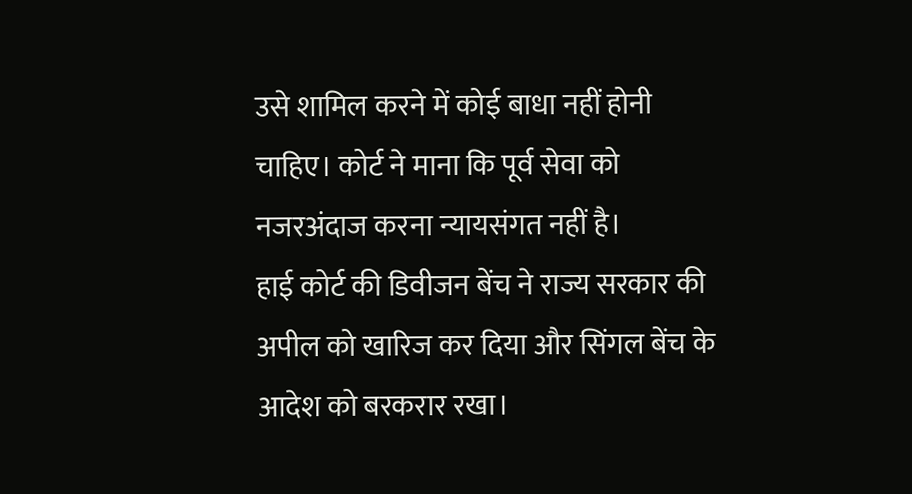उसे शामिल करने में कोई बाधा नहीं होनी चाहिए। कोर्ट ने माना कि पूर्व सेवा को नजरअंदाज करना न्यायसंगत नहीं है।
हाई कोर्ट की डिवीजन बेंच ने राज्य सरकार की अपील को खारिज कर दिया और सिंगल बेंच के आदेश को बरकरार रखा।